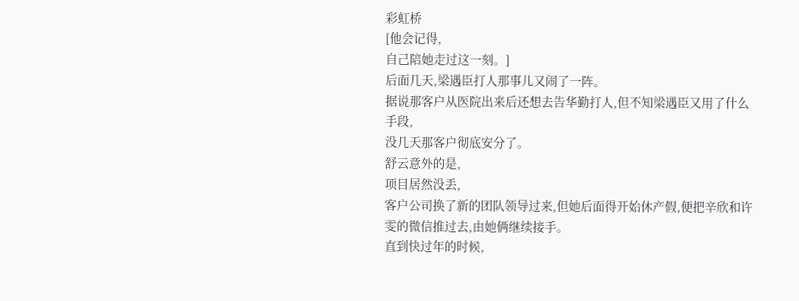彩虹桥
[他会记得,
自己陪她走过这一刻。]
后面几天,梁遇臣打人那事儿又闹了一阵。
据说那客户从医院出来后还想去告华勤打人,但不知梁遇臣又用了什么手段,
没几天那客户彻底安分了。
舒云意外的是,
项目居然没丢,
客户公司换了新的团队领导过来,但她后面得开始休产假,便把辛欣和许雯的微信推过去,由她俩继续接手。
直到快过年的时候,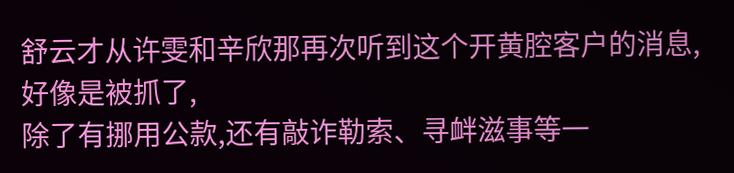舒云才从许雯和辛欣那再次听到这个开黄腔客户的消息,好像是被抓了,
除了有挪用公款,还有敲诈勒索、寻衅滋事等一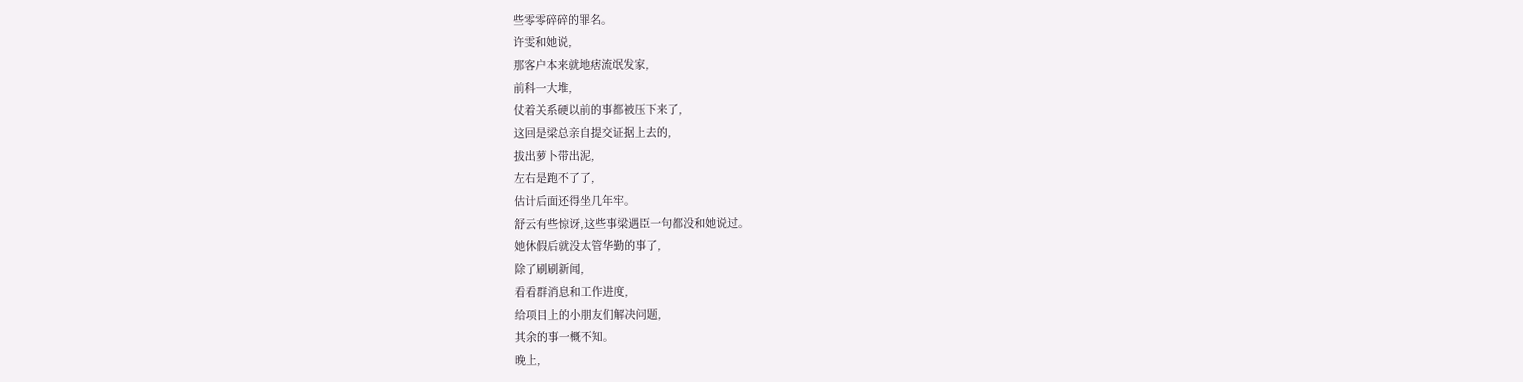些零零碎碎的罪名。
许雯和她说,
那客户本来就地痞流氓发家,
前科一大堆,
仗着关系硬以前的事都被压下来了,
这回是梁总亲自提交证据上去的,
拔出萝卜带出泥,
左右是跑不了了,
估计后面还得坐几年牢。
舒云有些惊讶,这些事梁遇臣一句都没和她说过。
她休假后就没太管华勤的事了,
除了刷刷新闻,
看看群消息和工作进度,
给项目上的小朋友们解决问题,
其余的事一概不知。
晚上,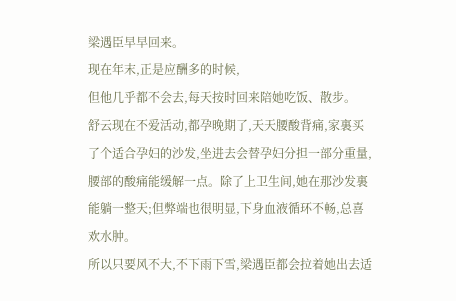梁遇臣早早回来。
现在年末,正是应酬多的时候,
但他几乎都不会去,每天按时回来陪她吃饭、散步。
舒云现在不爱活动,都孕晚期了,天天腰酸背痛,家裏买了个适合孕妇的沙发,坐进去会替孕妇分担一部分重量,腰部的酸痛能缓解一点。除了上卫生间,她在那沙发裏能躺一整天;但弊端也很明显,下身血液循环不畅,总喜欢水肿。
所以只要风不大,不下雨下雪,梁遇臣都会拉着她出去适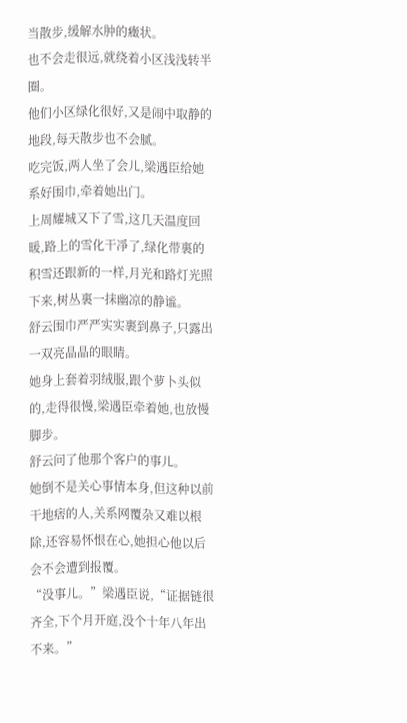当散步,缓解水肿的癥状。
也不会走很远,就绕着小区浅浅转半圈。
他们小区绿化很好,又是闹中取静的地段,每天散步也不会腻。
吃完饭,两人坐了会儿,梁遇臣给她系好围巾,牵着她出门。
上周耀城又下了雪,这几天温度回暖,路上的雪化干凈了,绿化带裏的积雪还跟新的一样,月光和路灯光照下来,树丛裏一抹幽凉的静谧。
舒云围巾严严实实裹到鼻子,只露出一双亮晶晶的眼睛。
她身上套着羽绒服,跟个萝卜头似的,走得很慢,梁遇臣牵着她,也放慢脚步。
舒云问了他那个客户的事儿。
她倒不是关心事情本身,但这种以前干地痞的人,关系网覆杂又难以根除,还容易怀恨在心,她担心他以后会不会遭到报覆。
“没事儿。”梁遇臣说,“证据链很齐全,下个月开庭,没个十年八年出不来。”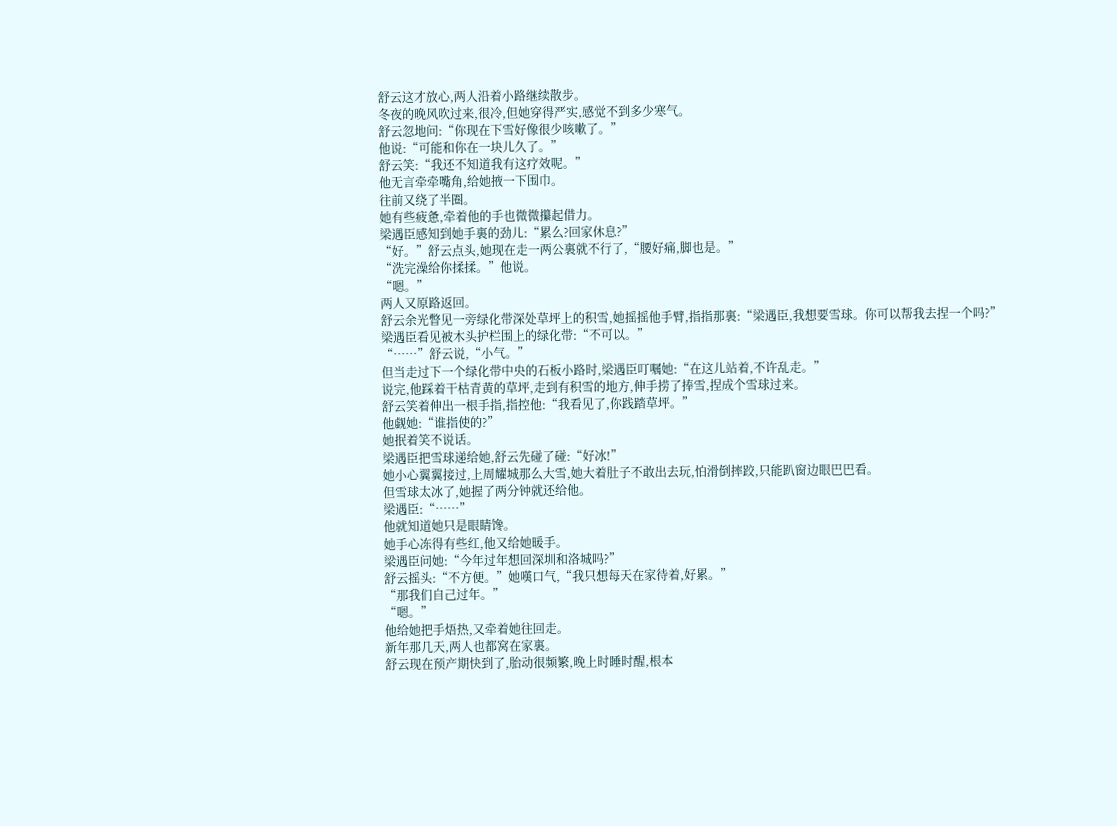舒云这才放心,两人沿着小路继续散步。
冬夜的晚风吹过来,很冷,但她穿得严实,感觉不到多少寒气。
舒云忽地问:“你现在下雪好像很少咳嗽了。”
他说:“可能和你在一块儿久了。”
舒云笑:“我还不知道我有这疗效呢。”
他无言牵牵嘴角,给她掖一下围巾。
往前又绕了半圈。
她有些疲惫,牵着他的手也微微攥起借力。
梁遇臣感知到她手裏的劲儿:“累么?回家休息?”
“好。”舒云点头,她现在走一两公裏就不行了,“腰好痛,脚也是。”
“洗完澡给你揉揉。”他说。
“嗯。”
两人又原路返回。
舒云余光瞥见一旁绿化带深处草坪上的积雪,她摇摇他手臂,指指那裏:“梁遇臣,我想要雪球。你可以帮我去捏一个吗?”
梁遇臣看见被木头护栏围上的绿化带:“不可以。”
“……”舒云说,“小气。”
但当走过下一个绿化带中央的石板小路时,梁遇臣叮嘱她:“在这儿站着,不许乱走。”
说完,他踩着干枯青黄的草坪,走到有积雪的地方,伸手捞了捧雪,捏成个雪球过来。
舒云笑着伸出一根手指,指控他:“我看见了,你践踏草坪。”
他觑她:“谁指使的?”
她抿着笑不说话。
梁遇臣把雪球递给她,舒云先碰了碰:“好冰!”
她小心翼翼接过,上周耀城那么大雪,她大着肚子不敢出去玩,怕滑倒摔跤,只能趴窗边眼巴巴看。
但雪球太冰了,她握了两分钟就还给他。
梁遇臣:“……”
他就知道她只是眼睛馋。
她手心冻得有些红,他又给她暖手。
梁遇臣问她:“今年过年想回深圳和洛城吗?”
舒云摇头:“不方便。”她嘆口气,“我只想每天在家待着,好累。”
“那我们自己过年。”
“嗯。”
他给她把手焐热,又牵着她往回走。
新年那几天,两人也都窝在家裏。
舒云现在预产期快到了,胎动很频繁,晚上时睡时醒,根本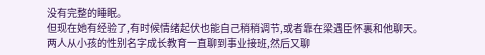没有完整的睡眠。
但现在她有经验了,有时候情绪起伏也能自己稍稍调节,或者靠在梁遇臣怀裏和他聊天。
两人从小孩的性别名字成长教育一直聊到事业接班,然后又聊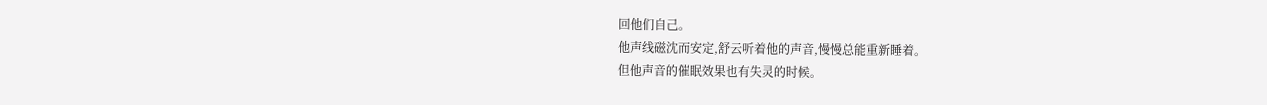回他们自己。
他声线磁沈而安定,舒云听着他的声音,慢慢总能重新睡着。
但他声音的催眠效果也有失灵的时候。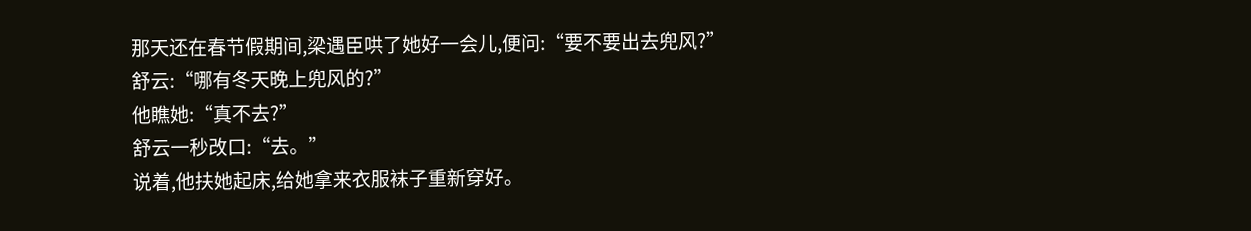那天还在春节假期间,梁遇臣哄了她好一会儿,便问:“要不要出去兜风?”
舒云:“哪有冬天晚上兜风的?”
他瞧她:“真不去?”
舒云一秒改口:“去。”
说着,他扶她起床,给她拿来衣服袜子重新穿好。